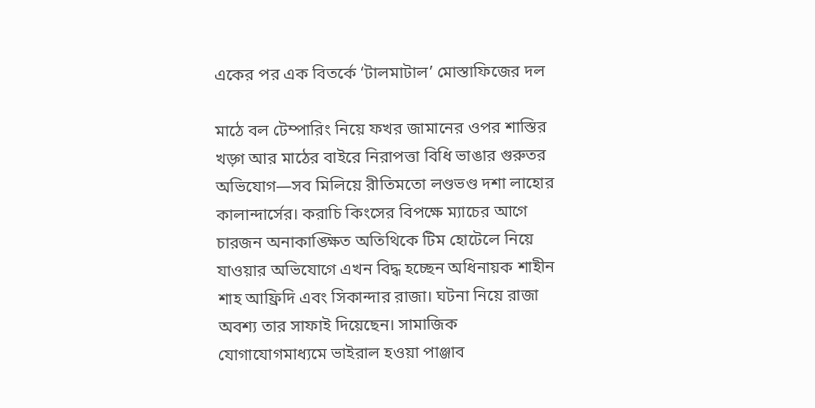একের পর এক বিতর্কে ‘টালমাটাল’ মোস্তাফিজের দল

মাঠে বল টেম্পারিং নিয়ে ফখর জামানের ওপর শাস্তির খড়্গ আর মাঠের বাইরে নিরাপত্তা বিধি ভাঙার গুরুতর অভিযোগ—সব মিলিয়ে রীতিমতো লণ্ডভণ্ড দশা লাহোর কালান্দার্সের। করাচি কিংসের বিপক্ষে ম্যাচের আগে চারজন অনাকাঙ্ক্ষিত অতিথিকে টিম হোটেলে নিয়ে যাওয়ার অভিযোগে এখন বিদ্ধ হচ্ছেন অধিনায়ক শাহীন শাহ আফ্রিদি এবং সিকান্দার রাজা। ঘটনা নিয়ে রাজা অবশ্য তার সাফাই দিয়েছেন। সামাজিক যোগাযোগমাধ্যমে ভাইরাল হওয়া পাঞ্জাব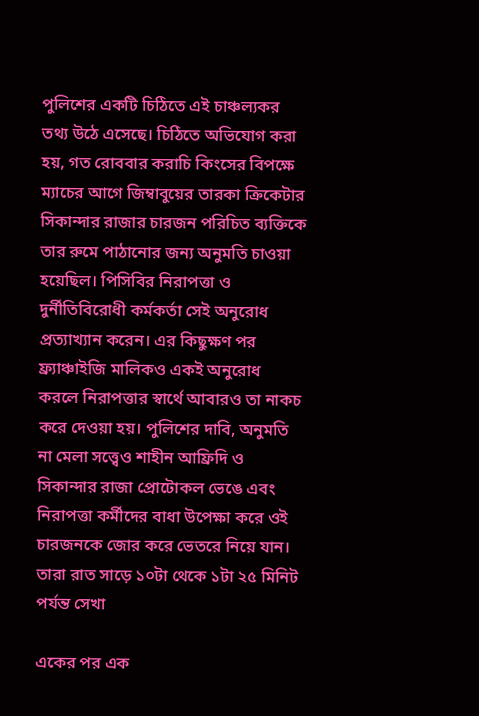পুলিশের একটি চিঠিতে এই চাঞ্চল্যকর তথ্য উঠে এসেছে। চিঠিতে অভিযোগ করা হয়, গত রোববার করাচি কিংসের বিপক্ষে ম্যাচের আগে জিম্বাবুয়ের তারকা ক্রিকেটার সিকান্দার রাজার চারজন পরিচিত ব্যক্তিকে তার রুমে পাঠানোর জন্য অনুমতি চাওয়া হয়েছিল। পিসিবির নিরাপত্তা ও দুর্নীতিবিরোধী কর্মকর্তা সেই অনুরোধ প্রত্যাখ্যান করেন। এর কিছুক্ষণ পর ফ্র্যাঞ্চাইজি মালিকও একই অনুরোধ করলে নিরাপত্তার স্বার্থে আবারও তা নাকচ করে দেওয়া হয়। পুলিশের দাবি, অনুমতি না মেলা সত্ত্বেও শাহীন আফ্রিদি ও সিকান্দার রাজা প্রোটোকল ভেঙে এবং নিরাপত্তা কর্মীদের বাধা উপেক্ষা করে ওই চারজনকে জোর করে ভেতরে নিয়ে যান। তারা রাত সাড়ে ১০টা থেকে ১টা ২৫ মিনিট পর্যন্ত সেখা

একের পর এক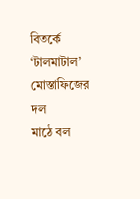বিতর্কে ‘টালমাটাল’ মোস্তাফিজের দল
মাঠে বল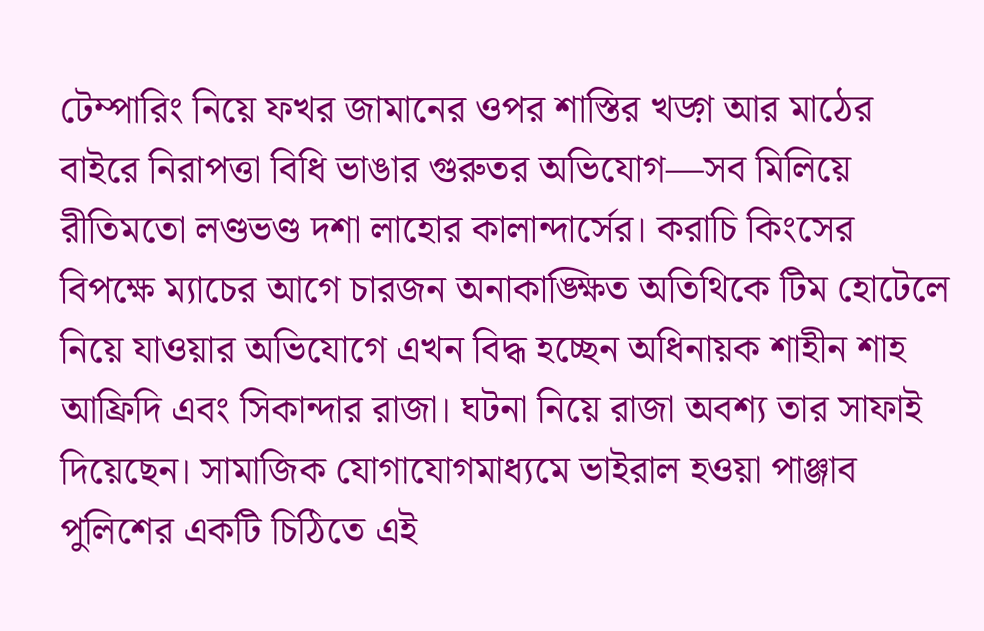টেম্পারিং নিয়ে ফখর জামানের ওপর শাস্তির খড়্গ আর মাঠের বাইরে নিরাপত্তা বিধি ভাঙার গুরুতর অভিযোগ—সব মিলিয়ে রীতিমতো লণ্ডভণ্ড দশা লাহোর কালান্দার্সের। করাচি কিংসের বিপক্ষে ম্যাচের আগে চারজন অনাকাঙ্ক্ষিত অতিথিকে টিম হোটেলে নিয়ে যাওয়ার অভিযোগে এখন বিদ্ধ হচ্ছেন অধিনায়ক শাহীন শাহ আফ্রিদি এবং সিকান্দার রাজা। ঘটনা নিয়ে রাজা অবশ্য তার সাফাই দিয়েছেন। সামাজিক যোগাযোগমাধ্যমে ভাইরাল হওয়া পাঞ্জাব পুলিশের একটি চিঠিতে এই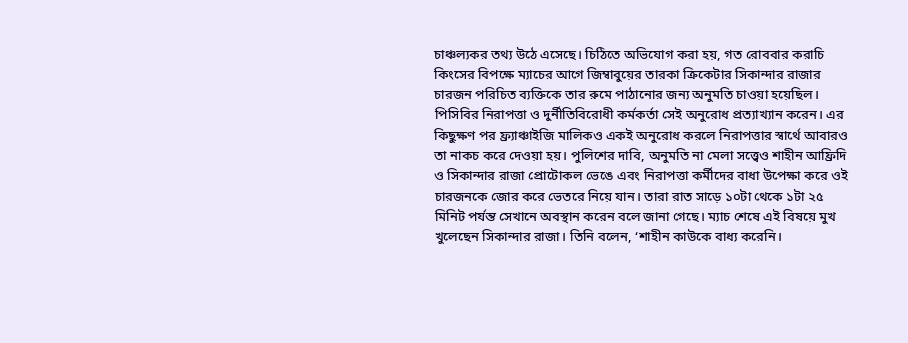চাঞ্চল্যকর তথ্য উঠে এসেছে। চিঠিতে অভিযোগ করা হয়, গত রোববার করাচি কিংসের বিপক্ষে ম্যাচের আগে জিম্বাবুয়ের তারকা ক্রিকেটার সিকান্দার রাজার চারজন পরিচিত ব্যক্তিকে তার রুমে পাঠানোর জন্য অনুমতি চাওয়া হয়েছিল। পিসিবির নিরাপত্তা ও দুর্নীতিবিরোধী কর্মকর্তা সেই অনুরোধ প্রত্যাখ্যান করেন। এর কিছুক্ষণ পর ফ্র্যাঞ্চাইজি মালিকও একই অনুরোধ করলে নিরাপত্তার স্বার্থে আবারও তা নাকচ করে দেওয়া হয়। পুলিশের দাবি, অনুমতি না মেলা সত্ত্বেও শাহীন আফ্রিদি ও সিকান্দার রাজা প্রোটোকল ভেঙে এবং নিরাপত্তা কর্মীদের বাধা উপেক্ষা করে ওই চারজনকে জোর করে ভেতরে নিয়ে যান। তারা রাত সাড়ে ১০টা থেকে ১টা ২৫ মিনিট পর্যন্ত সেখানে অবস্থান করেন বলে জানা গেছে। ম্যাচ শেষে এই বিষয়ে মুখ খুলেছেন সিকান্দার রাজা। তিনি বলেন, ‘শাহীন কাউকে বাধ্য করেনি।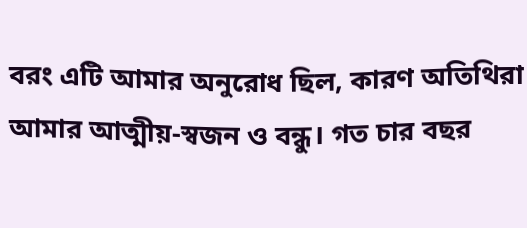বরং এটি আমার অনুরোধ ছিল, কারণ অতিথিরা আমার আত্মীয়-স্বজন ও বন্ধু। গত চার বছর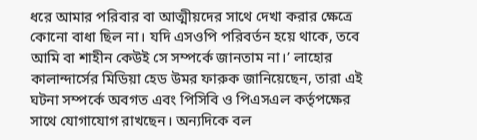ধরে আমার পরিবার বা আত্মীয়দের সাথে দেখা করার ক্ষেত্রে কোনো বাধা ছিল না। যদি এসওপি পরিবর্তন হয়ে থাকে, তবে আমি বা শাহীন কেউই সে সম্পর্কে জানতাম না।’ লাহোর কালান্দার্সের মিডিয়া হেড উমর ফারুক জানিয়েছেন, তারা এই ঘটনা সম্পর্কে অবগত এবং পিসিবি ও পিএসএল কর্তৃপক্ষের সাথে যোগাযোগ রাখছেন। অন্যদিকে বল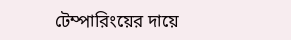টেম্পারিংয়ের দায়ে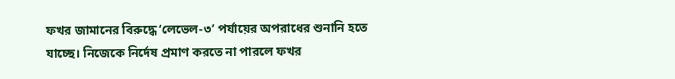ফখর জামানের বিরুদ্ধে ‘লেভেল-৩’ পর্যায়ের অপরাধের শুনানি হতে যাচ্ছে। নিজেকে নির্দেষ প্রমাণ করতে না পারলে ফখর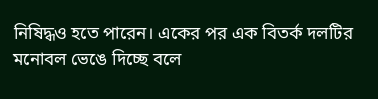নিষিদ্ধও হতে পারেন। একের পর এক বিতর্ক দলটির মনোবল ভেঙে দিচ্ছে বলে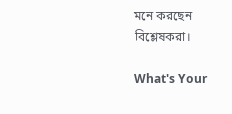মনে করছেন বিশ্লেষকরা।

What's Your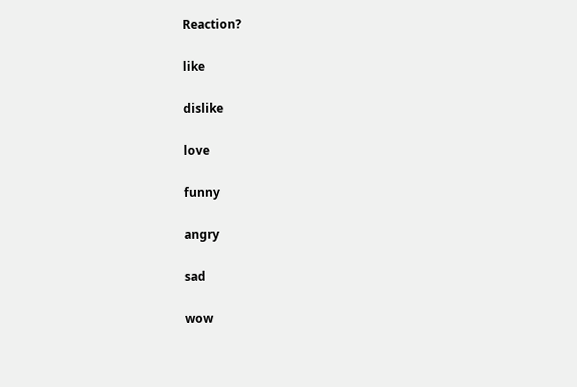Reaction?

like

dislike

love

funny

angry

sad

wow